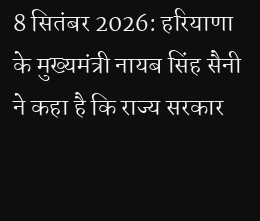8 सितंबर 2026: हरियाणा के मुख्यमंत्री नायब सिंह सैनी ने कहा है कि राज्य सरकार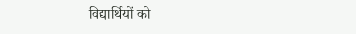विद्यार्थियों को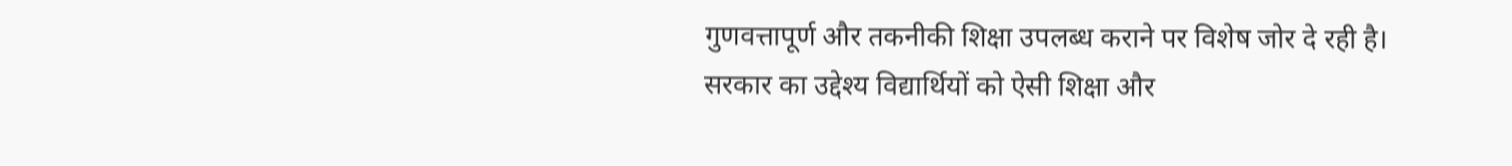गुणवत्तापूर्ण और तकनीकी शिक्षा उपलब्ध कराने पर विशेष जोर दे रही है। सरकार का उद्देश्य विद्यार्थियों को ऐसी शिक्षा और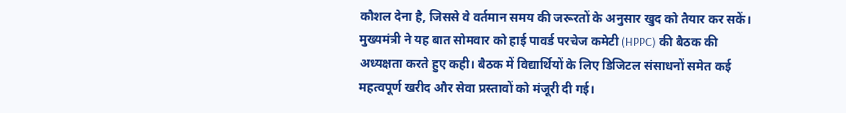कौशल देना है, जिससे वे वर्तमान समय की जरूरतों के अनुसार खुद को तैयार कर सकें।
मुख्यमंत्री ने यह बात सोमवार को हाई पावर्ड परचेज कमेटी (HPPC) की बैठक की अध्यक्षता करते हुए कही। बैठक में विद्यार्थियों के लिए डिजिटल संसाधनों समेत कई महत्वपूर्ण खरीद और सेवा प्रस्तावों को मंजूरी दी गई।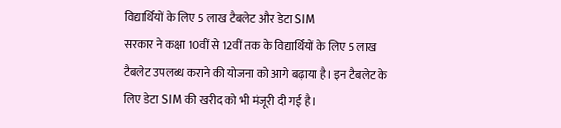विद्यार्थियों के लिए 5 लाख टैबलेट और डेटा SIM
सरकार ने कक्षा 10वीं से 12वीं तक के विद्यार्थियों के लिए 5 लाख टैबलेट उपलब्ध कराने की योजना को आगे बढ़ाया है। इन टैबलेट के लिए डेटा SIM की खरीद को भी मंजूरी दी गई है।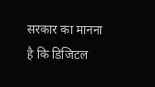सरकार का मानना है कि डिजिटल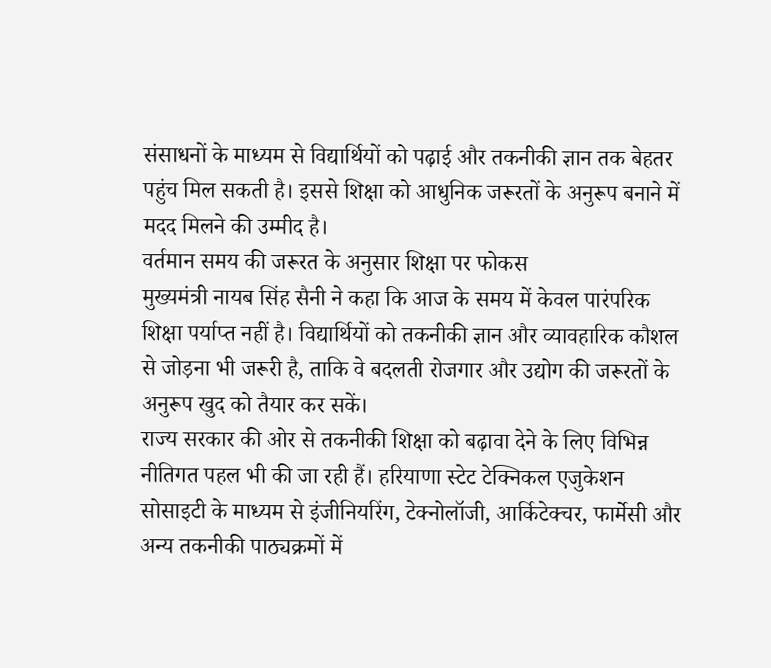संसाधनों के माध्यम से विद्यार्थियों को पढ़ाई और तकनीकी ज्ञान तक बेहतर पहुंच मिल सकती है। इससे शिक्षा को आधुनिक जरूरतों के अनुरूप बनाने में मदद मिलने की उम्मीद है।
वर्तमान समय की जरूरत के अनुसार शिक्षा पर फोकस
मुख्यमंत्री नायब सिंह सैनी ने कहा कि आज के समय में केवल पारंपरिक शिक्षा पर्याप्त नहीं है। विद्यार्थियों को तकनीकी ज्ञान और व्यावहारिक कौशल से जोड़ना भी जरूरी है, ताकि वे बदलती रोजगार और उद्योग की जरूरतों के अनुरूप खुद को तैयार कर सकें।
राज्य सरकार की ओर से तकनीकी शिक्षा को बढ़ावा देने के लिए विभिन्न नीतिगत पहल भी की जा रही हैं। हरियाणा स्टेट टेक्निकल एजुकेशन सोसाइटी के माध्यम से इंजीनियरिंग, टेक्नोलॉजी, आर्किटेक्चर, फार्मेसी और अन्य तकनीकी पाठ्यक्रमों में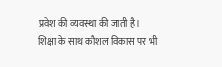प्रवेश की व्यवस्था की जाती है।
शिक्षा के साथ कौशल विकास पर भी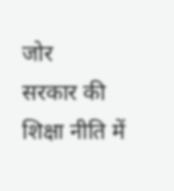जोर
सरकार की शिक्षा नीति में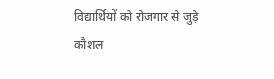विद्यार्थियों को रोजगार से जुड़े कौशल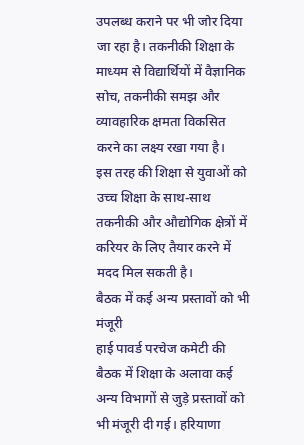उपलब्ध कराने पर भी जोर दिया जा रहा है। तकनीकी शिक्षा के माध्यम से विद्यार्थियों में वैज्ञानिक सोच, तकनीकी समझ और व्यावहारिक क्षमता विकसित करने का लक्ष्य रखा गया है।
इस तरह की शिक्षा से युवाओं को उच्च शिक्षा के साथ-साथ तकनीकी और औद्योगिक क्षेत्रों में करियर के लिए तैयार करने में मदद मिल सकती है।
बैठक में कई अन्य प्रस्तावों को भी मंजूरी
हाई पावर्ड परचेज कमेटी की बैठक में शिक्षा के अलावा कई अन्य विभागों से जुड़े प्रस्तावों को भी मंजूरी दी गई। हरियाणा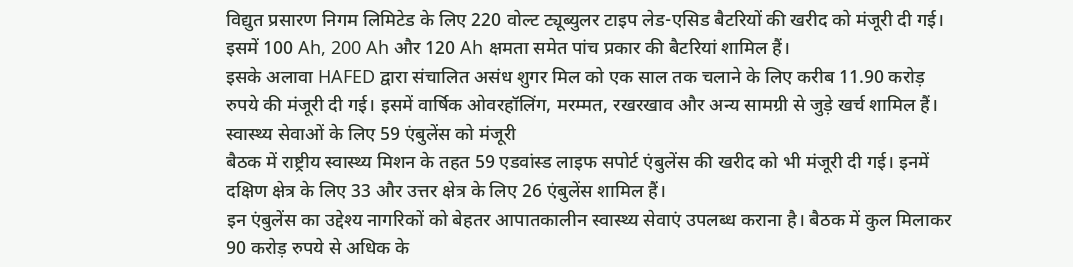विद्युत प्रसारण निगम लिमिटेड के लिए 220 वोल्ट ट्यूब्युलर टाइप लेड-एसिड बैटरियों की खरीद को मंजूरी दी गई। इसमें 100 Ah, 200 Ah और 120 Ah क्षमता समेत पांच प्रकार की बैटरियां शामिल हैं।
इसके अलावा HAFED द्वारा संचालित असंध शुगर मिल को एक साल तक चलाने के लिए करीब 11.90 करोड़ रुपये की मंजूरी दी गई। इसमें वार्षिक ओवरहॉलिंग, मरम्मत, रखरखाव और अन्य सामग्री से जुड़े खर्च शामिल हैं।
स्वास्थ्य सेवाओं के लिए 59 एंबुलेंस को मंजूरी
बैठक में राष्ट्रीय स्वास्थ्य मिशन के तहत 59 एडवांस्ड लाइफ सपोर्ट एंबुलेंस की खरीद को भी मंजूरी दी गई। इनमें दक्षिण क्षेत्र के लिए 33 और उत्तर क्षेत्र के लिए 26 एंबुलेंस शामिल हैं।
इन एंबुलेंस का उद्देश्य नागरिकों को बेहतर आपातकालीन स्वास्थ्य सेवाएं उपलब्ध कराना है। बैठक में कुल मिलाकर 90 करोड़ रुपये से अधिक के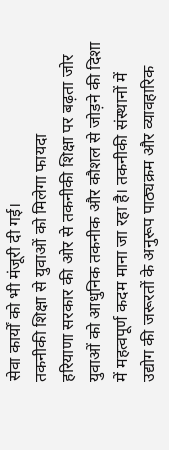सेवा कार्यों को भी मंजूरी दी गई।
तकनीकी शिक्षा से युवाओं को मिलेगा फायदा
हरियाणा सरकार की ओर से तकनीकी शिक्षा पर बढ़ता जोर युवाओं को आधुनिक तकनीक और कौशल से जोड़ने की दिशा में महत्वपूर्ण कदम माना जा रहा है। तकनीकी संस्थानों में उद्योग की जरूरतों के अनुरूप पाठ्यक्रम और व्यावहारिक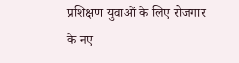प्रशिक्षण युवाओं के लिए रोजगार के नए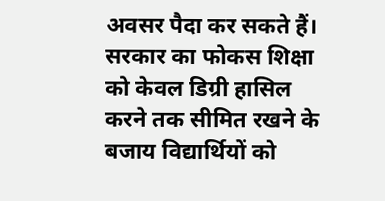अवसर पैदा कर सकते हैं।
सरकार का फोकस शिक्षा को केवल डिग्री हासिल करने तक सीमित रखने के बजाय विद्यार्थियों को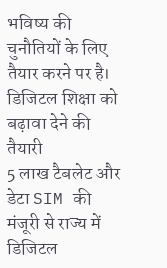भविष्य की चुनौतियों के लिए तैयार करने पर है।
डिजिटल शिक्षा को बढ़ावा देने की तैयारी
5 लाख टैबलेट और डेटा SIM की मंजूरी से राज्य में डिजिटल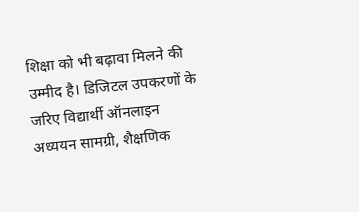शिक्षा को भी बढ़ावा मिलने की उम्मीद है। डिजिटल उपकरणों के जरिए विद्यार्थी ऑनलाइन अध्ययन सामग्री, शैक्षणिक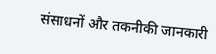संसाधनों और तकनीकी जानकारी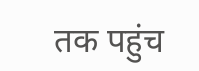तक पहुंच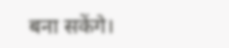बना सकेंगे।